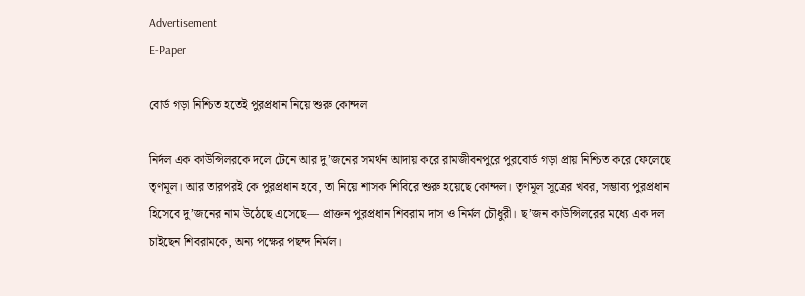Advertisement
E-Paper

বোর্ড গড়া নিশ্চিত হতেই পুরপ্রধান নিয়ে শুরু কোন্দল

নির্দল‌ এক কাউন্সিলরকে দলে টেনে আর দু’জনের সমর্থন আদায় করে রামজীবনপুরে পুরবোর্ড গড়া প্রায় নিশ্চিত করে ফেলেছে তৃণমূল। আর তারপরই কে পুরপ্রধান হবে, তা নিয়ে শাসক শিবিরে শুরু হয়েছে কোন্দল। তৃণমূল সূত্রের খবর, সম্ভাব্য পুরপ্রধান হিসেবে দু’জনের নাম উঠেছে এসেছে— প্রাক্তন পুরপ্রধান শিবরাম দাস ও নির্মল চৌধুরী। ছ’জন কাউন্সিলরের মধ্যে এক দল চাইছেন শিবরামকে, অন্য পক্ষের পছন্দ নির্মল।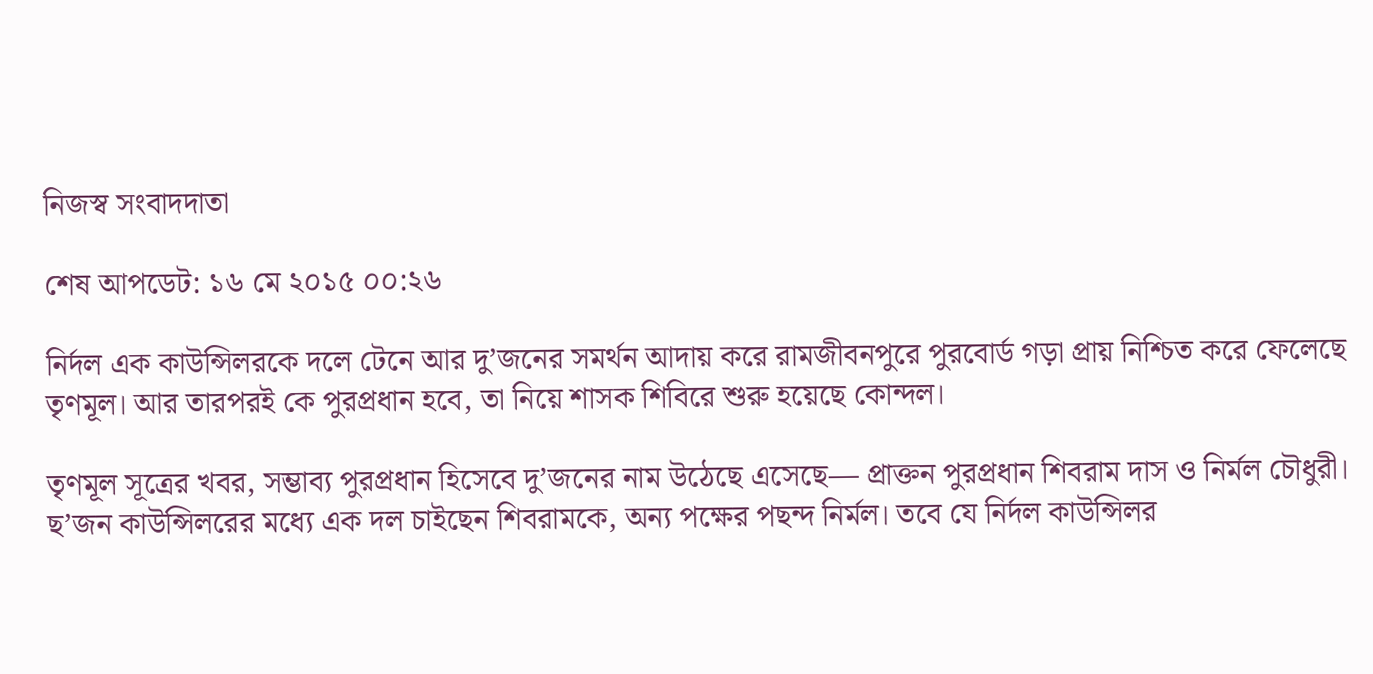নিজস্ব সংবাদদাতা

শেষ আপডেট: ১৬ মে ২০১৫ ০০:২৬

নির্দল‌ এক কাউন্সিলরকে দলে টেনে আর দু’জনের সমর্থন আদায় করে রামজীবনপুরে পুরবোর্ড গড়া প্রায় নিশ্চিত করে ফেলেছে তৃণমূল। আর তারপরই কে পুরপ্রধান হবে, তা নিয়ে শাসক শিবিরে শুরু হয়েছে কোন্দল।

তৃণমূল সূত্রের খবর, সম্ভাব্য পুরপ্রধান হিসেবে দু’জনের নাম উঠেছে এসেছে— প্রাক্তন পুরপ্রধান শিবরাম দাস ও নির্মল চৌধুরী। ছ’জন কাউন্সিলরের মধ্যে এক দল চাইছেন শিবরামকে, অন্য পক্ষের পছন্দ নির্মল। তবে যে নির্দল কাউন্সিলর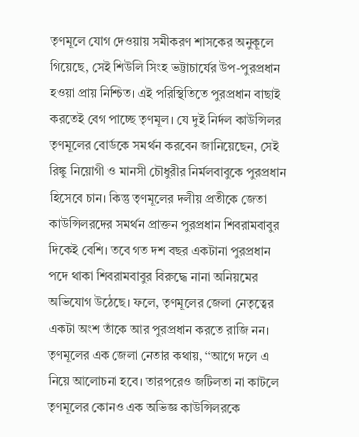তৃণমূলে যোগ দেওয়ায় সমীকরণ শাসকের অনুকূলে গিয়েছে, সেই শিউলি সিংহ ভট্টাচার্যের উপ-পুরপ্রধান হওয়া প্রায় নিশ্চিত। এই পরিস্থিতিতে পুরপ্রধান বাছাই করতেই বেগ পাচ্ছে তৃণমূল। যে দুই নির্দল কাউন্সিলর তৃণমূলের বোর্ডকে সমর্থন করবেন জানিয়েছেন, সেই রিঙ্কু নিয়োগী ও মানসী চৌধুরীর নির্মলবাবুকে পুরপ্রধান হিসেবে চান। কিন্তু তৃণমূলের দলীয় প্রতীকে জেতা কাউন্সিলরদের সমর্থন প্রাক্তন পুরপ্রধান শিবরামবাবুর দিকেই বেশি। তবে গত দশ বছর একটানা পুরপ্রধান পদে থাকা শিবরামবাবুর বিরুদ্ধে নানা অনিয়মের অভিযোগ উঠেছে। ফলে, তৃণমূলের জেলা নেতৃত্বের একটা অংশ তাঁকে আর পুরপ্রধান করতে রাজি নন। তৃণমূলের এক জেলা নেতার কথায়, ‘‘আগে দলে এ নিয়ে আলোচনা হবে। তারপরেও জটিলতা না কাটলে তৃণমূলের কোনও এক অভিজ্ঞ কাউন্সিলরকে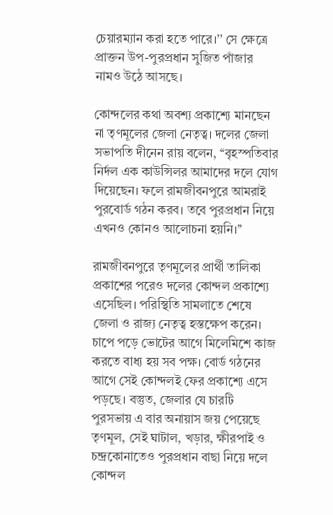চেয়ারম্যান করা হতে পারে।’’ সে ক্ষেত্রে প্রাক্তন উপ-পুরপ্রধান সুজিত পাঁজার নামও উঠে আসছে।

কোন্দলের কথা অবশ্য প্রকাশ্যে মানছেন না তৃণমূলের জেলা নেতৃত্ব। দলের জেলা সভাপতি দীনেন রায় বলেন, ‘‘বৃহস্পতিবার নির্দল এক কাউন্সিলর আমাদের দলে যোগ দিয়েছেন। ফলে রামজীবনপুরে আমরাই পুরবোর্ড গঠন করব। তবে পুরপ্রধান নিয়ে এখনও কোনও আলোচনা হয়নি।’’

রামজীবনপুরে তৃণমূলের প্রার্থী তালিকা প্রকাশের পরেও দলের কোন্দল প্রকাশ্যে এসেছিল। পরিস্থিতি সামলাতে শেষে জেলা ও রাজ্য নেতৃত্ব হস্তক্ষেপ করেন। চাপে পড়ে ভোটের আগে মিলেমিশে কাজ করতে বাধ্য হয় সব পক্ষ। বোর্ড গঠনের আগে সেই কোন্দলই ফের প্রকাশ্যে এসে পড়ছে। বস্তুত, জেলার যে চারটি পুরসভায় এ বার অনায়াস জয় পেয়েছে তৃণমূল, সেই ঘাটাল, খড়ার, ক্ষীরপাই ও চন্দ্রকোনাতেও পুরপ্রধান বাছা নিয়ে দলে কোন্দল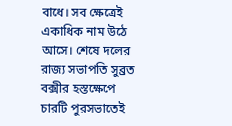বাধে। সব ক্ষেত্রেই একাধিক নাম উঠে আসে। শেষে দলের রাজ্য সভাপতি সুব্রত বক্সীর হস্তক্ষেপে চারটি পুরসভাতেই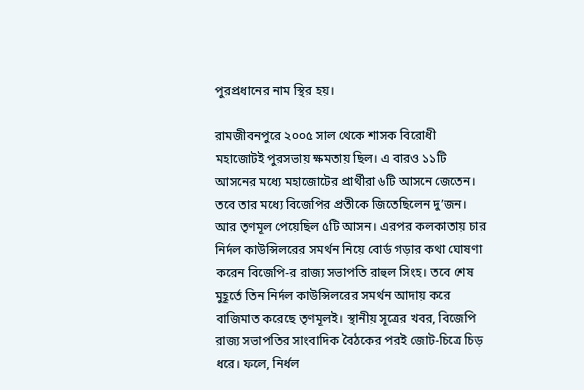পুরপ্রধানের নাম স্থির হয়।

রামজীবনপুরে ২০০৫ সাল থেকে শাসক বিরোধী মহাজোটই পুরসভায় ক্ষমতায় ছিল। এ বারও ১১টি আসনের মধ্যে মহাজোটের প্রার্থীরা ৬টি আসনে জেতেন। তবে তার মধ্যে বিজেপির প্রতীকে জিতেছিলেন দু’জন। আর তৃণমূল পেয়েছিল ৫টি আসন। এরপর কলকাতায় চার নির্দল কাউন্সিলরের সমর্থন নিয়ে বোর্ড গড়ার কথা ঘোষণা করেন বিজেপি-র রাজ্য সভাপতি রাহুল সিংহ। তবে শেষ মুহূর্তে তিন নির্দল কাউন্সিলরের সমর্থন আদায় করে বাজিমাত করেছে তৃণমূলই। স্থানীয় সূত্রের খবর, বিজেপি রাজ্য সভাপতির সাংবাদিক বৈঠকের পরই জোট-চিত্রে চিড় ধরে। ফলে, নির্ধল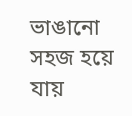ভাঙানো সহজ হয়ে যায়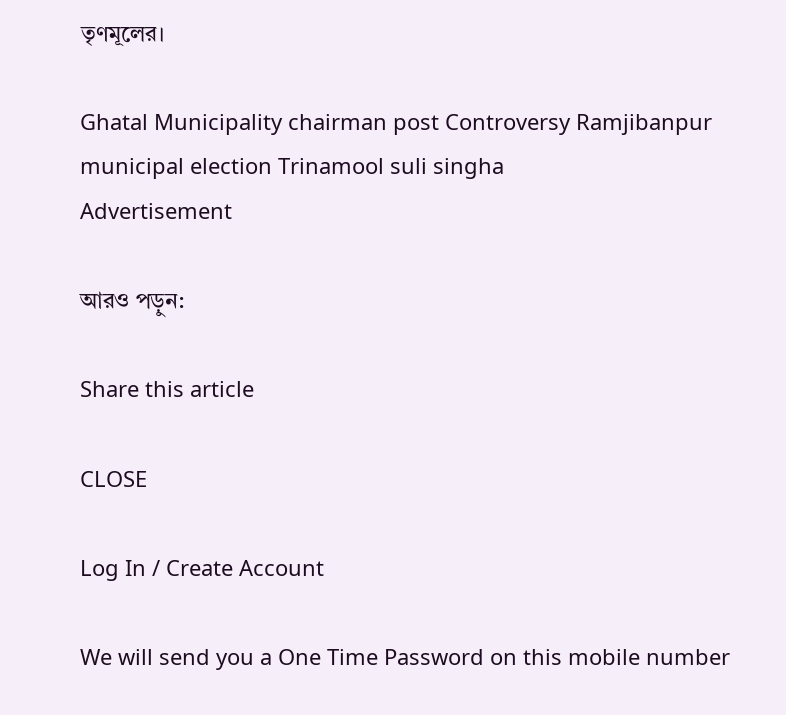তৃণমূলের।

Ghatal Municipality chairman post Controversy Ramjibanpur municipal election Trinamool suli singha
Advertisement

আরও পড়ুন:

Share this article

CLOSE

Log In / Create Account

We will send you a One Time Password on this mobile number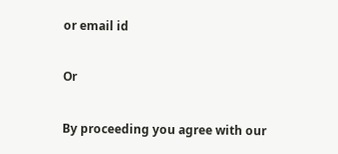or email id

Or

By proceeding you agree with our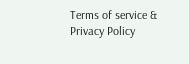Terms of service & Privacy Policy